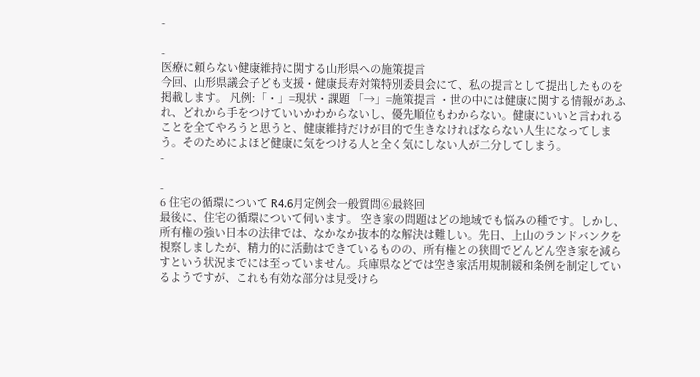-

-
医療に頼らない健康維持に関する山形県への施策提言
今回、山形県議会子ども支援・健康長寿対策特別委員会にて、私の提言として提出したものを掲載します。 凡例:「・」=現状・課題 「→」=施策提言 ・世の中には健康に関する情報があふれ、どれから手をつけていいかわからないし、優先順位もわからない。健康にいいと言われることを全てやろうと思うと、健康維持だけが目的で生きなければならない人生になってしまう。そのためによほど健康に気をつける人と全く気にしない人が二分してしまう。
-

-
6 住宅の循環について R4.6月定例会一般質問⑥最終回
最後に、住宅の循環について伺います。 空き家の問題はどの地域でも悩みの種です。しかし、所有権の強い日本の法律では、なかなか抜本的な解決は難しい。先日、上山のランドバンクを視察しましたが、精力的に活動はできているものの、所有権との狭間でどんどん空き家を減らすという状況までには至っていません。兵庫県などでは空き家活用規制緩和条例を制定しているようですが、これも有効な部分は見受けら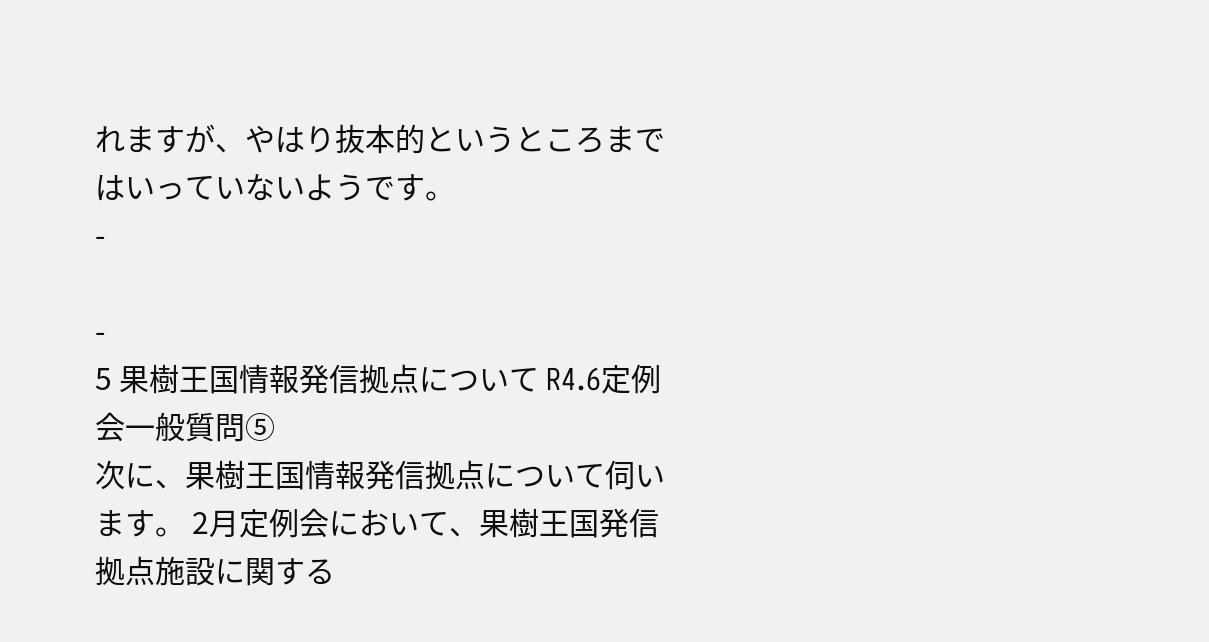れますが、やはり抜本的というところまではいっていないようです。
-

-
5 果樹王国情報発信拠点について R4.6定例会一般質問⑤
次に、果樹王国情報発信拠点について伺います。 2月定例会において、果樹王国発信拠点施設に関する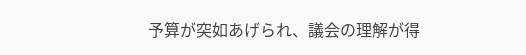予算が突如あげられ、議会の理解が得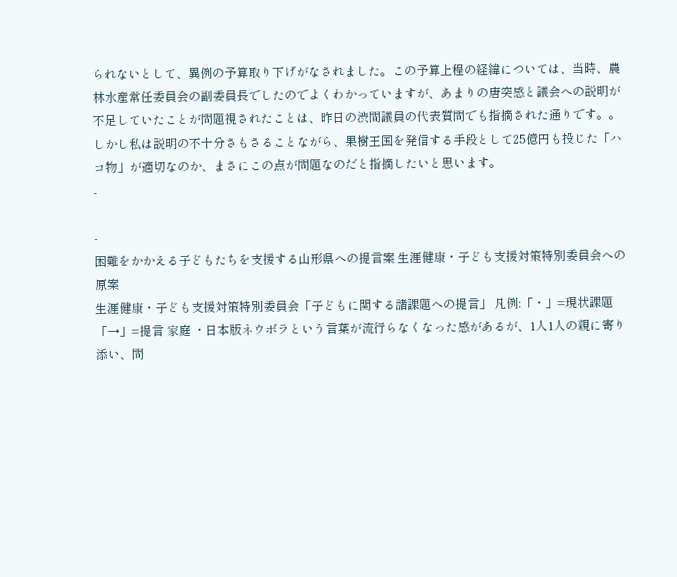られないとして、異例の予算取り下げがなされました。この予算上程の経緯については、当時、農林水産常任委員会の副委員長でしたのでよくわかっていますが、あまりの唐突感と議会への説明が不足していたことが問題視されたことは、昨日の渋間議員の代表質問でも指摘された通りです。。 しかし私は説明の不十分さもさることながら、果樹王国を発信する手段として25億円も投じた「ハコ物」が適切なのか、まさにこの点が問題なのだと指摘したいと思います。
-

-
困難をかかえる子どもたちを支援する山形県への提言案 生涯健康・子ども支援対策特別委員会への原案
生涯健康・子ども支援対策特別委員会「子どもに関する諸課題への提言」 凡例:「・」=現状課題 「→」=提言 家庭 ・日本版ネウボラという言葉が流行らなくなった感があるが、1人1人の親に寄り添い、問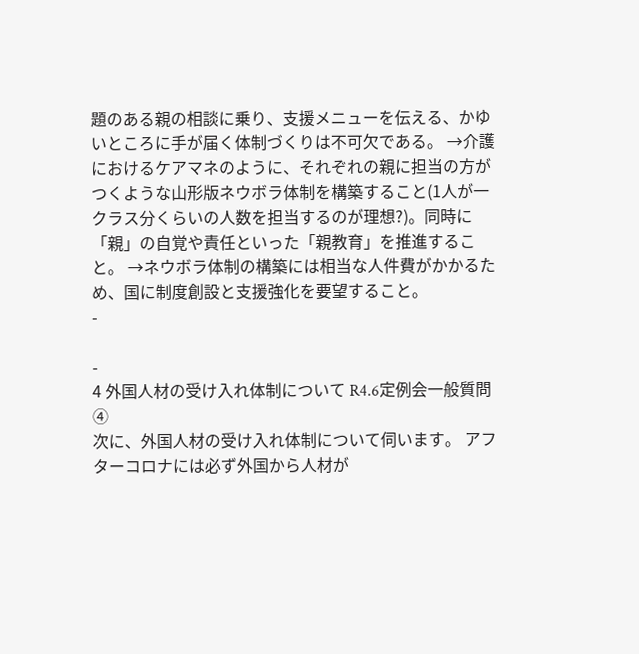題のある親の相談に乗り、支援メニューを伝える、かゆいところに手が届く体制づくりは不可欠である。 →介護におけるケアマネのように、それぞれの親に担当の方がつくような山形版ネウボラ体制を構築すること(1人が一クラス分くらいの人数を担当するのが理想?)。同時に「親」の自覚や責任といった「親教育」を推進すること。 →ネウボラ体制の構築には相当な人件費がかかるため、国に制度創設と支援強化を要望すること。
-

-
4 外国人材の受け入れ体制について R4.6定例会一般質問④
次に、外国人材の受け入れ体制について伺います。 アフターコロナには必ず外国から人材が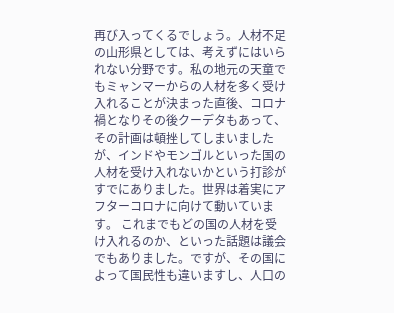再び入ってくるでしょう。人材不足の山形県としては、考えずにはいられない分野です。私の地元の天童でもミャンマーからの人材を多く受け入れることが決まった直後、コロナ禍となりその後クーデタもあって、その計画は頓挫してしまいましたが、インドやモンゴルといった国の人材を受け入れないかという打診がすでにありました。世界は着実にアフターコロナに向けて動いています。 これまでもどの国の人材を受け入れるのか、といった話題は議会でもありました。ですが、その国によって国民性も違いますし、人口の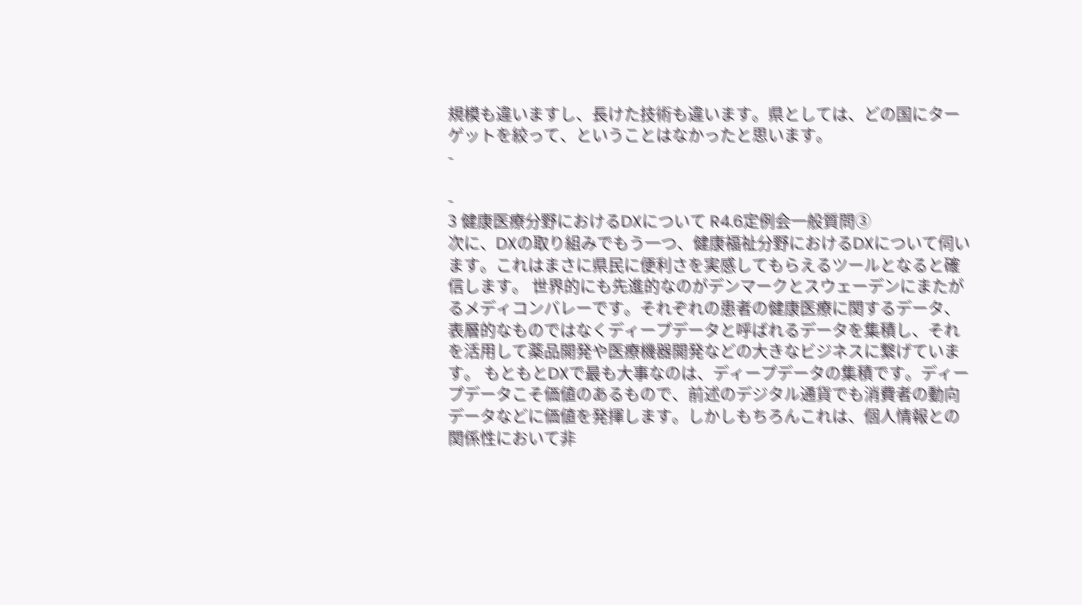規模も違いますし、長けた技術も違います。県としては、どの国にターゲットを絞って、ということはなかったと思います。
-

-
3 健康医療分野におけるDXについて R4.6定例会一般質問③
次に、DXの取り組みでもう一つ、健康福祉分野におけるDXについて伺います。これはまさに県民に便利さを実感してもらえるツールとなると確信します。 世界的にも先進的なのがデンマークとスウェーデンにまたがるメディコンバレーです。それぞれの患者の健康医療に関するデータ、表層的なものではなくディープデータと呼ばれるデータを集積し、それを活用して薬品開発や医療機器開発などの大きなビジネスに繋げています。 もともとDXで最も大事なのは、ディープデータの集積です。ディープデータこそ価値のあるもので、前述のデジタル通貨でも消費者の動向データなどに価値を発揮します。しかしもちろんこれは、個人情報との関係性において非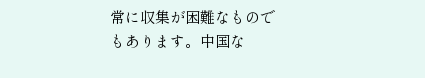常に収集が困難なものでもあります。中国な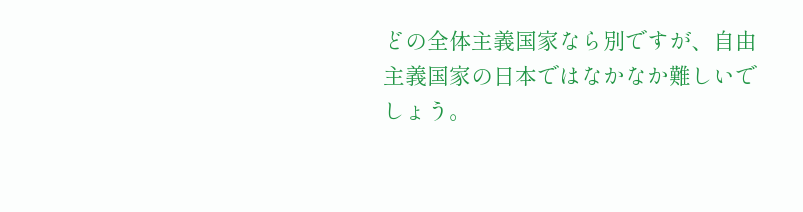どの全体主義国家なら別ですが、自由主義国家の日本ではなかなか難しいでしょう。